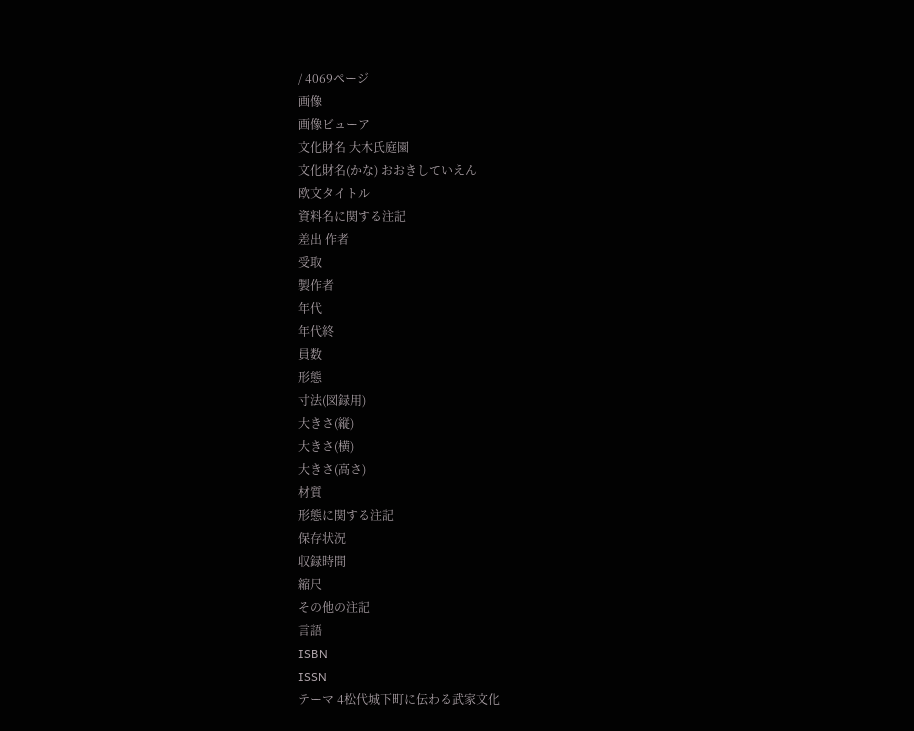/ 4069ページ
画像
画像ビューア
文化財名 大木氏庭園
文化財名(かな) おおきしていえん
欧文タイトル
資料名に関する注記
差出 作者
受取
製作者
年代
年代終
員数
形態
寸法(図録用)
大きさ(縦)
大きさ(横)
大きさ(高さ)
材質
形態に関する注記
保存状況
収録時間
縮尺
その他の注記
言語
ISBN
ISSN
テーマ 4松代城下町に伝わる武家文化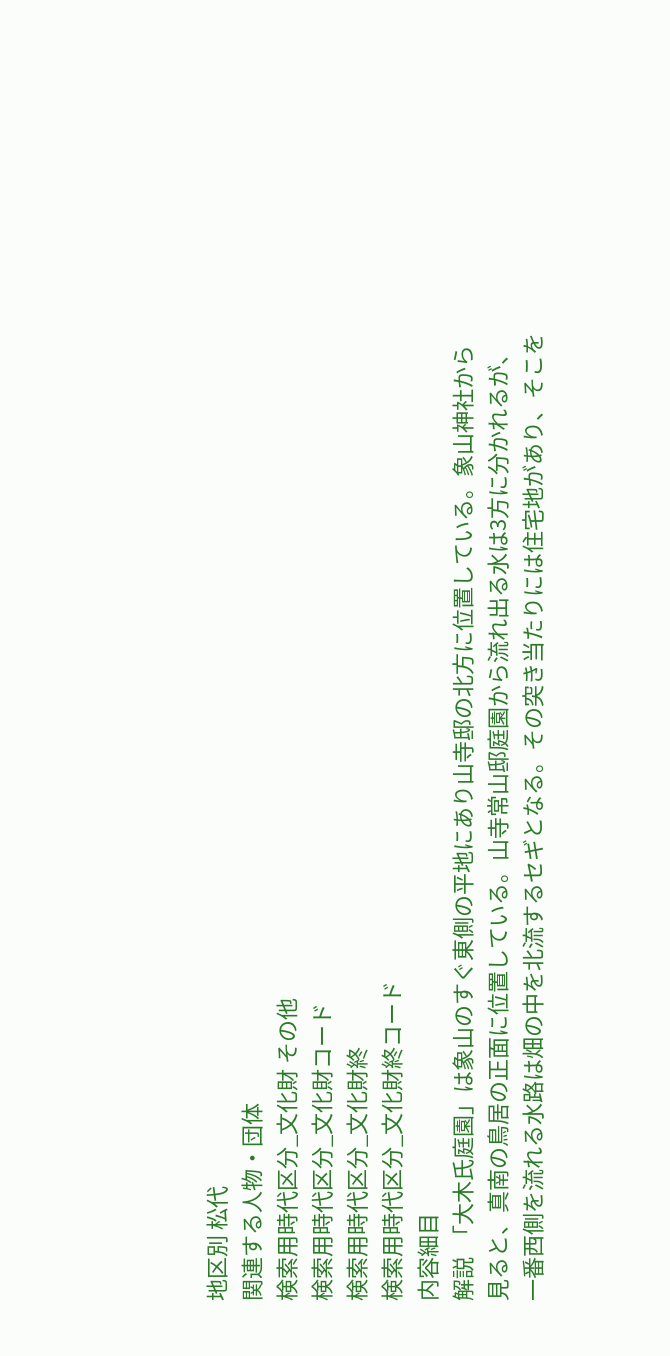地区別 松代
関連する人物・団体
検索用時代区分_文化財 その他
検索用時代区分_文化財コード
検索用時代区分_文化財終
検索用時代区分_文化財終コード
内容細目
解説  「大木氏庭園」は象山のすぐ東側の平地にあり山寺邸の北方に位置している。象山神社から見ると、真南の鳥居の正面に位置している。山寺常山邸庭園から流れ出る水は3方に分かれるが、一番西側を流れる水路は畑の中を北流するセギとなる。その突き当たりには住宅地があり、そこを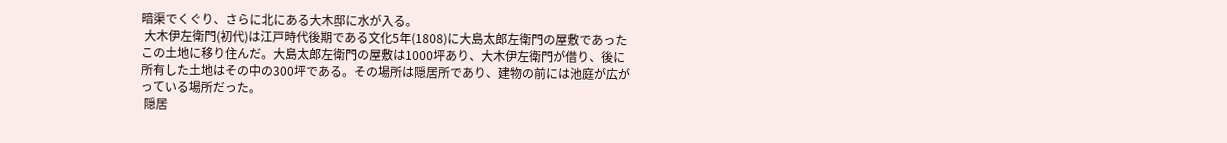暗渠でくぐり、さらに北にある大木邸に水が入る。
 大木伊左衛門(初代)は江戸時代後期である文化5年(1808)に大島太郎左衛門の屋敷であったこの土地に移り住んだ。大島太郎左衛門の屋敷は1000坪あり、大木伊左衛門が借り、後に所有した土地はその中の300坪である。その場所は隠居所であり、建物の前には池庭が広がっている場所だった。
 隠居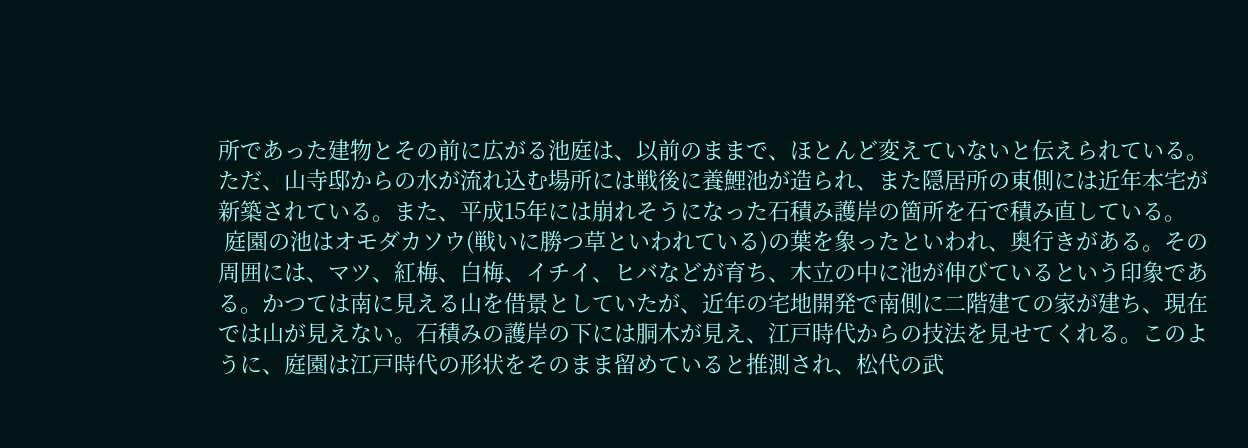所であった建物とその前に広がる池庭は、以前のままで、ほとんど変えていないと伝えられている。ただ、山寺邸からの水が流れ込む場所には戦後に養鯉池が造られ、また隠居所の東側には近年本宅が新築されている。また、平成15年には崩れそうになった石積み護岸の箇所を石で積み直している。
 庭園の池はオモダカソウ(戦いに勝つ草といわれている)の葉を象ったといわれ、奥行きがある。その周囲には、マツ、紅梅、白梅、イチイ、ヒバなどが育ち、木立の中に池が伸びているという印象である。かつては南に見える山を借景としていたが、近年の宅地開発で南側に二階建ての家が建ち、現在では山が見えない。石積みの護岸の下には胴木が見え、江戸時代からの技法を見せてくれる。このように、庭園は江戸時代の形状をそのまま留めていると推測され、松代の武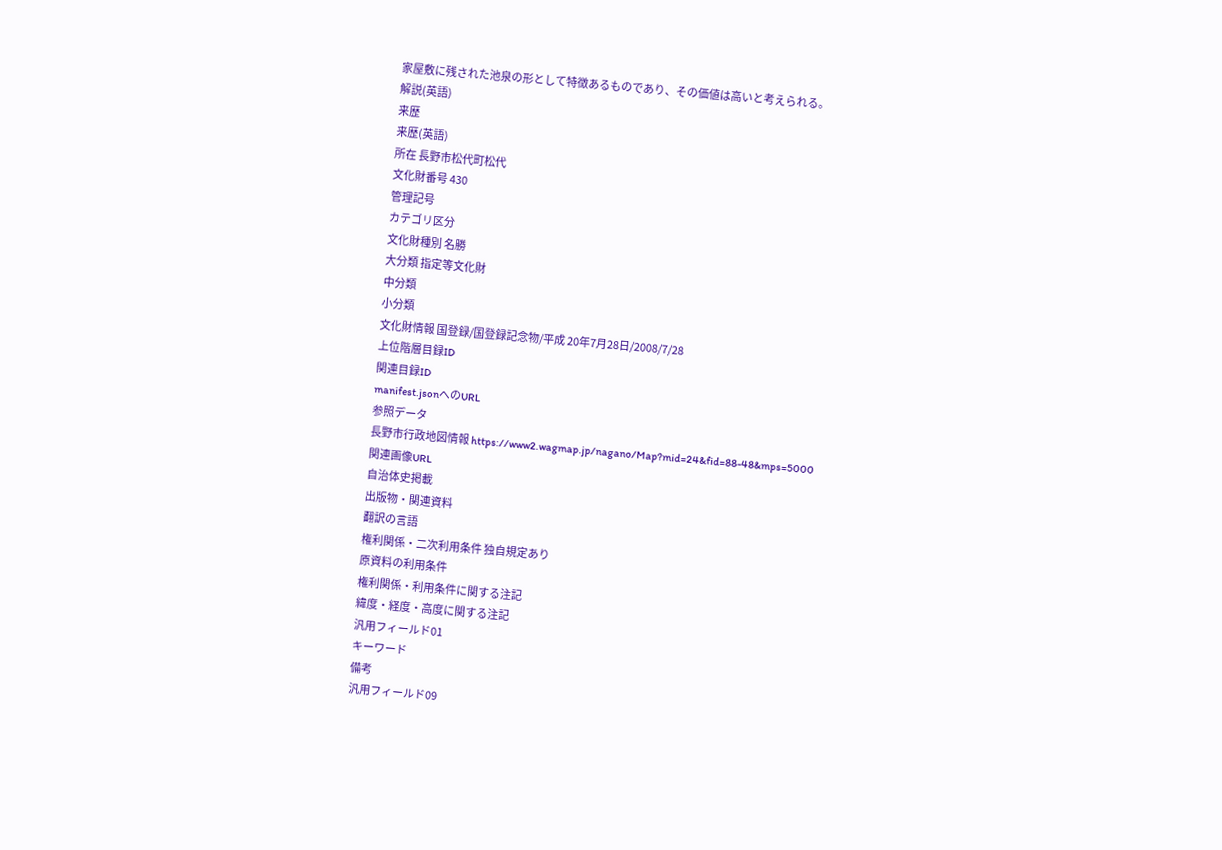家屋敷に残された池泉の形として特徴あるものであり、その価値は高いと考えられる。
解説(英語)
来歴
来歴(英語)
所在 長野市松代町松代
文化財番号 430
管理記号
カテゴリ区分
文化財種別 名勝
大分類 指定等文化財
中分類
小分類
文化財情報 国登録/国登録記念物/平成 20年7月28日/2008/7/28
上位階層目録ID
関連目録ID
manifest.jsonへのURL
参照データ
長野市行政地図情報 https://www2.wagmap.jp/nagano/Map?mid=24&fid=88-48&mps=5000
関連画像URL
自治体史掲載
出版物・関連資料
翻訳の言語
権利関係・二次利用条件 独自規定あり
原資料の利用条件
権利関係・利用条件に関する注記
緯度・経度・高度に関する注記
汎用フィールド01
キーワード
備考
汎用フィールド09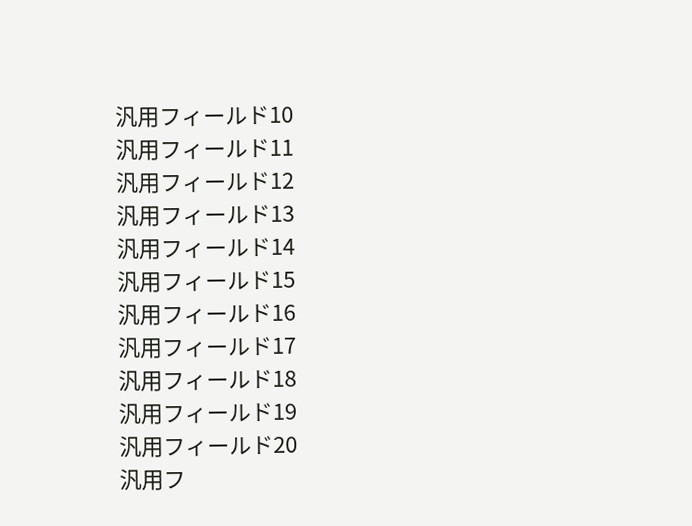汎用フィールド10
汎用フィールド11
汎用フィールド12
汎用フィールド13
汎用フィールド14
汎用フィールド15
汎用フィールド16
汎用フィールド17
汎用フィールド18
汎用フィールド19
汎用フィールド20
汎用フ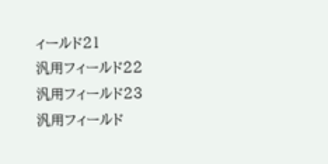ィールド21
汎用フィールド22
汎用フィールド23
汎用フィールド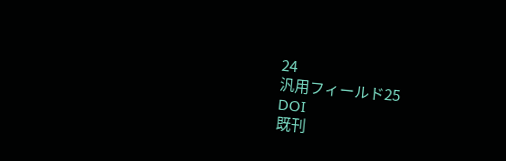24
汎用フィールド25
DOI
既刊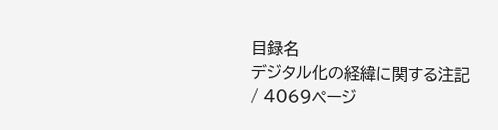目録名
デジタル化の経緯に関する注記
/ 4069ページ